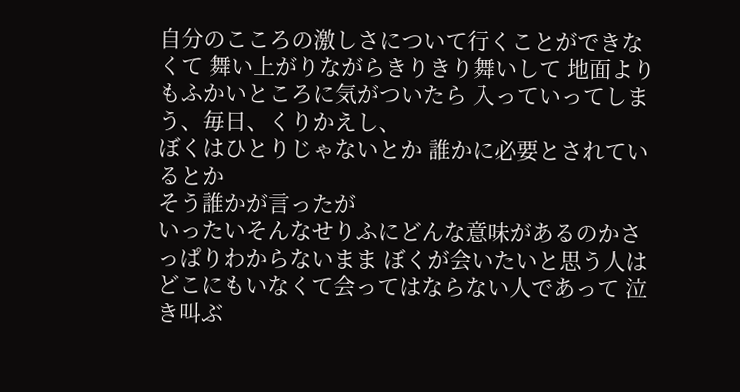自分のこころの激しさについて行くことができなくて 舞い上がりながらきりきり舞いして 地面よりもふかいところに気がついたら 入っていってしまう、毎日、くりかえし、
ぼくはひとりじゃないとか 誰かに必要とされているとか
そう誰かが言ったが
いったいそんなせりふにどんな意味があるのかさっぱりわからないまま ぼくが会いたいと思う人はどこにもいなくて会ってはならない人であって 泣き叫ぶ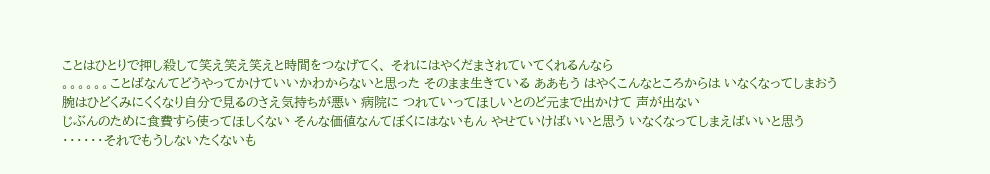ことはひとりで押し殺して笑え笑え笑えと時間をつなげてく、 それにはやくだまされていてくれるんなら
。。。。。。ことばなんてどうやってかけていいかわからないと思った そのまま生きている ああもう はやくこんなところからは いなくなってしまおう
腕はひどくみにくくなり自分で見るのさえ気持ちが悪い 病院に つれていってほしいとのど元まで出かけて 声が出ない
じぶんのために食費すら使ってほしくない そんな価値なんてぼくにはないもん やせていけばいいと思う いなくなってしまえばいいと思う
・・・・・・それでもうしないたくないも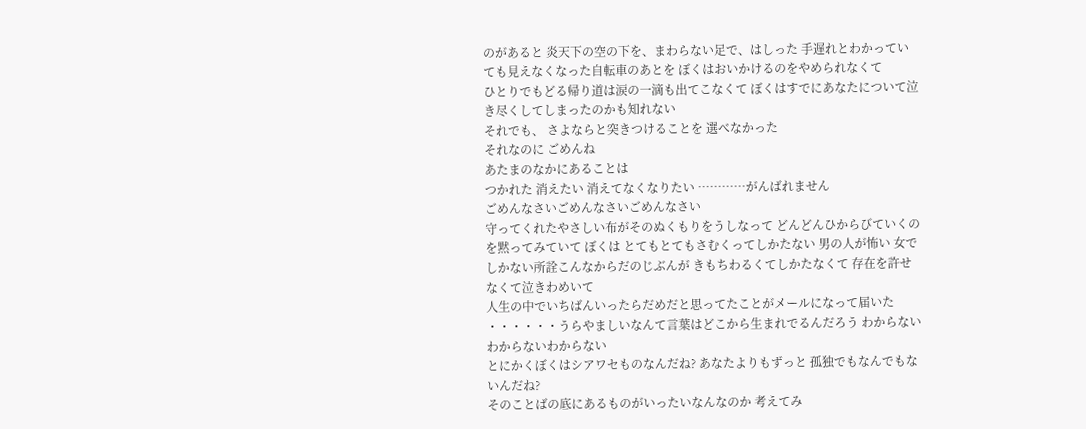のがあると 炎天下の空の下を、まわらない足で、はしった 手遅れとわかっていても見えなくなった自転車のあとを ぼくはおいかけるのをやめられなくて
ひとりでもどる帰り道は涙の一滴も出てこなくて ぼくはすでにあなたについて泣き尽くしてしまったのかも知れない
それでも、 さよならと突きつけることを 選べなかった
それなのに ごめんね
あたまのなかにあることは
つかれた 消えたい 消えてなくなりたい …………がんばれません
ごめんなさいごめんなさいごめんなさい
守ってくれたやさしい布がそのぬくもりをうしなって どんどんひからびていくのを黙ってみていて ぼくは とてもとてもさむくってしかたない 男の人が怖い 女でしかない所詮こんなからだのじぶんが きもちわるくてしかたなくて 存在を許せなくて泣きわめいて
人生の中でいちばんいったらだめだと思ってたことがメールになって届いた ・・・・・・うらやましいなんて言葉はどこから生まれでるんだろう わからないわからないわからない
とにかくぼくはシアワセものなんだね? あなたよりもずっと 孤独でもなんでもないんだね?
そのことばの底にあるものがいったいなんなのか 考えてみ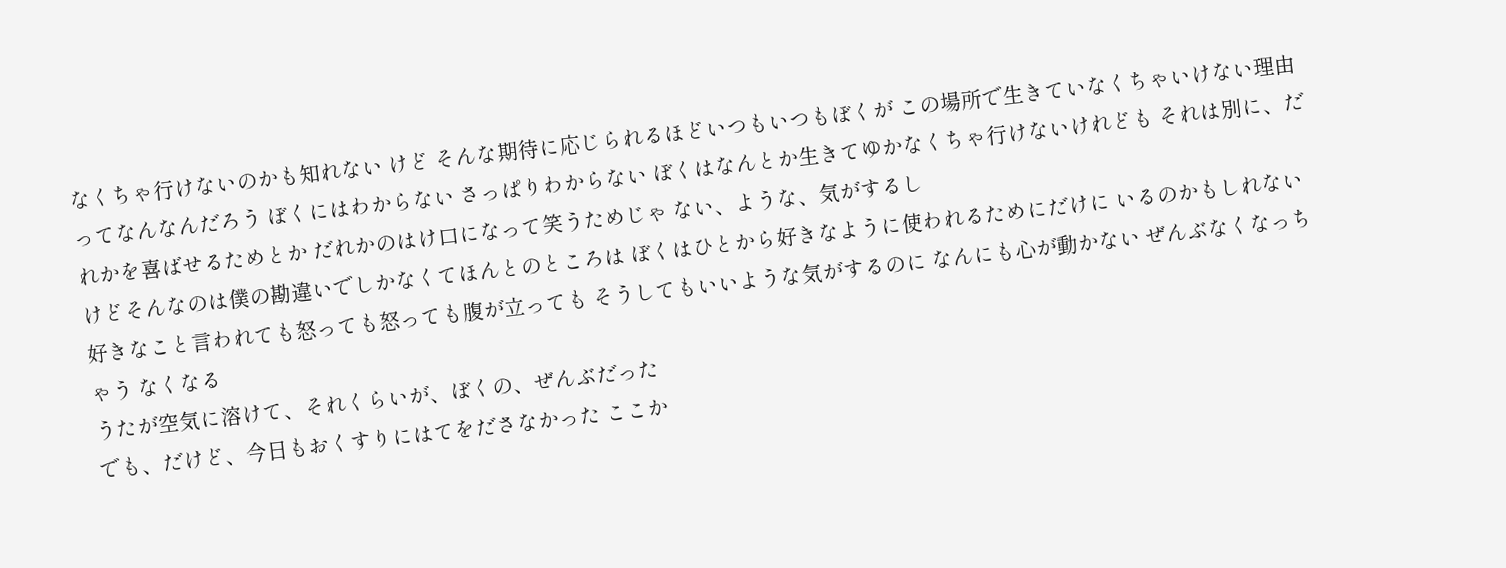なくちゃ行けないのかも知れない けど そんな期待に応じられるほどいつもいつもぼくが この場所で生きていなくちゃいけない理由ってなんなんだろう ぼくにはわからない さっぱりわからない ぼくはなんとか生きてゆかなくちゃ行けないけれども それは別に、だれかを喜ばせるためとか だれかのはけ口になって笑うためじゃ ない、ような、気がするし
けどそんなのは僕の勘違いでしかなくてほんとのところは ぼくはひとから好きなように使われるためにだけに いるのかもしれない 好きなこと言われても怒っても怒っても腹が立っても そうしてもいいような気がするのに なんにも心が動かない ぜんぶなくなっちゃう なくなる
うたが空気に溶けて、それくらいが、ぼくの、ぜんぶだった
でも、だけど、今日もおくすりにはてをださなかった ここか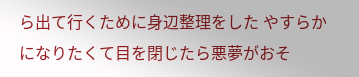ら出て行くために身辺整理をした やすらかになりたくて目を閉じたら悪夢がおそ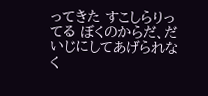ってきた すこしらりってる ぼくのからだ、だいじにしてあげられなく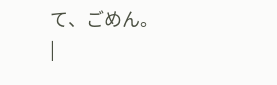て、ごめん。
|